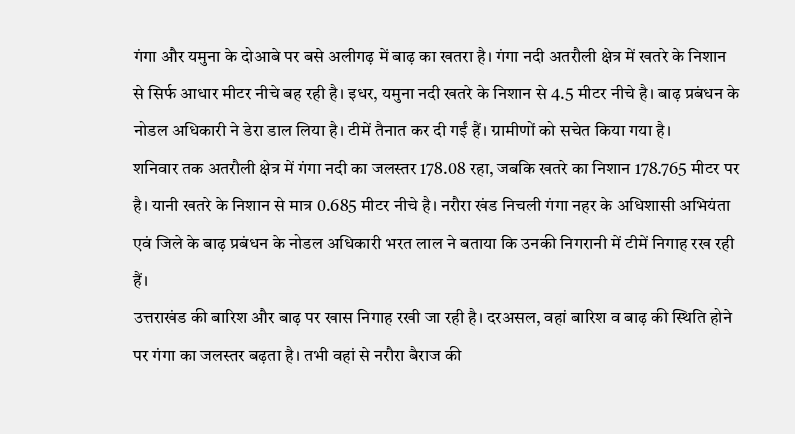गंगा और यमुना के दोआबे पर बसे अलीगढ़ में बाढ़ का खतरा है। गंगा नदी अतरौली क्षेत्र में खतरे के निशान से सिर्फ आधार मीटर नीचे बह रही है। इधर, यमुना नदी खतरे के निशान से 4.5 मीटर नीचे है। बाढ़ प्रबंधन के नोडल अधिकारी ने डेरा डाल लिया है। टीमें तैनात कर दी गईं हैं। ग्रामीणों को सचेत किया गया है।
शनिवार तक अतरौली क्षेत्र में गंगा नदी का जलस्तर 178.08 रहा, जबकि खतरे का निशान 178.765 मीटर पर है। यानी खतरे के निशान से मात्र 0.685 मीटर नीचे है। नरौरा खंड निचली गंगा नहर के अधिशासी अभियंता एवं जिले के बाढ़ प्रबंधन के नोडल अधिकारी भरत लाल ने बताया कि उनकी निगरानी में टीमें निगाह रख रही हैं।
उत्तराखंड की बारिश और बाढ़ पर खास निगाह रखी जा रही है। दरअसल, वहां बारिश व बाढ़ की स्थिति होने पर गंगा का जलस्तर बढ़ता है। तभी वहां से नरौरा बैराज की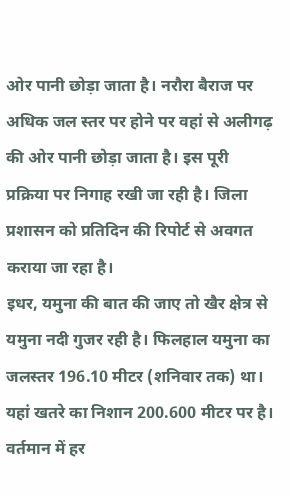ओर पानी छोड़ा जाता है। नरौरा बैराज पर अधिक जल स्तर पर होने पर वहां से अलीगढ़ की ओर पानी छोड़ा जाता है। इस पूरी प्रक्रिया पर निगाह रखी जा रही है। जिला प्रशासन को प्रतिदिन की रिपोर्ट से अवगत कराया जा रहा है।
इधर, यमुना की बात की जाए तो खैर क्षेत्र से यमुना नदी गुजर रही है। फिलहाल यमुना का जलस्तर 196.10 मीटर (शनिवार तक) था। यहां खतरे का निशान 200.600 मीटर पर है। वर्तमान में हर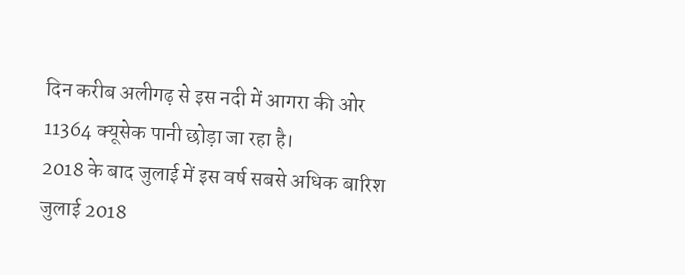दिन करीब अलीगढ़ से इस नदी में आगरा की ओर 11364 क्यूसेक पानी छोड़ा जा रहा है।
2018 के बाद जुलाई में इस वर्ष सबसे अधिक बारिश
जुलाई 2018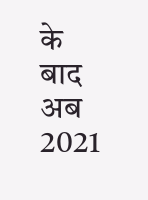के बाद अब 2021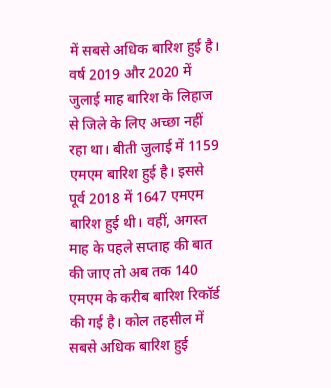में सबसे अधिक बारिश हुई है। वर्ष 2019 और 2020 में जुलाई माह बारिश के लिहाज से जिले के लिए अच्छा नहीं रहा था। बीती जुलाई में 1159 एमएम बारिश हुई है। इससे पूर्व 2018 में 1647 एमएम बारिश हुई थी। वहीं, अगस्त माह के पहले सप्ताह की बात की जाए तो अब तक 140 एमएम के करीब बारिश रिकॉर्ड की गई है। कोल तहसील में सबसे अधिक बारिश हुई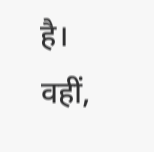है। वहीं,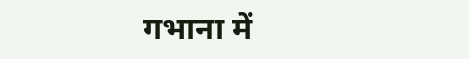गभाना में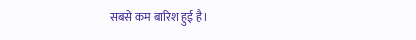सबसे कम बारिश हुई है।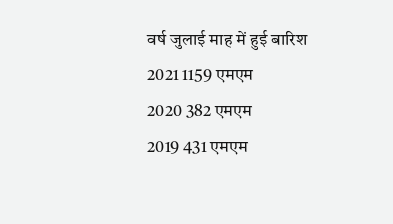वर्ष जुलाई माह में हुई बारिश
2021 1159 एमएम
2020 382 एमएम
2019 431 एमएम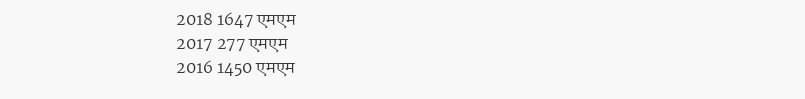2018 1647 एमएम
2017 277 एमएम
2016 1450 एमएम